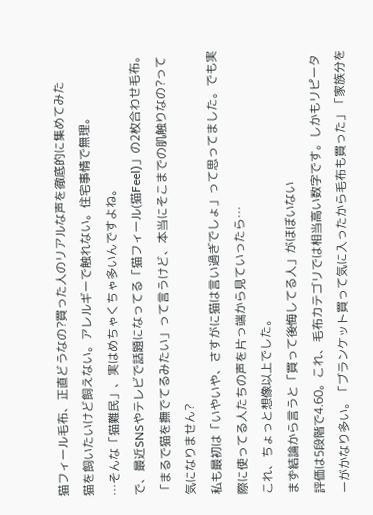猫フィール毛布、正直どうなの?買った人のリアルな声を徹底的に集めてみた
猫を飼いたいけど飼えない。アレルギーで触れない。住宅事情で無理。
…そんな「猫難民」、実はめちゃくちゃ多いんですよね。
で、最近SNSやテレビで話題になってる「猫フィール(猫Feel)」の2枚合わせ毛布。「まるで猫を撫でてるみたい」って言うけど、本当にそこまでの肌触りなの?って気になりません?
私も最初は「いやいや、さすがに猫は言い過ぎでしょ」って思ってました。でも実際に使ってる人たちの声を片っ端から見ていったら…
これ、ちょっと想像以上でした。
まず結論から言うと「買って後悔してる人」がほぼいない
評価は5段階で4.60。これ、毛布カテゴリでは相当高い数字です。しかもリピーターがかなり多い。「ブランケット買って気に入ったから毛布も買った」「家族分を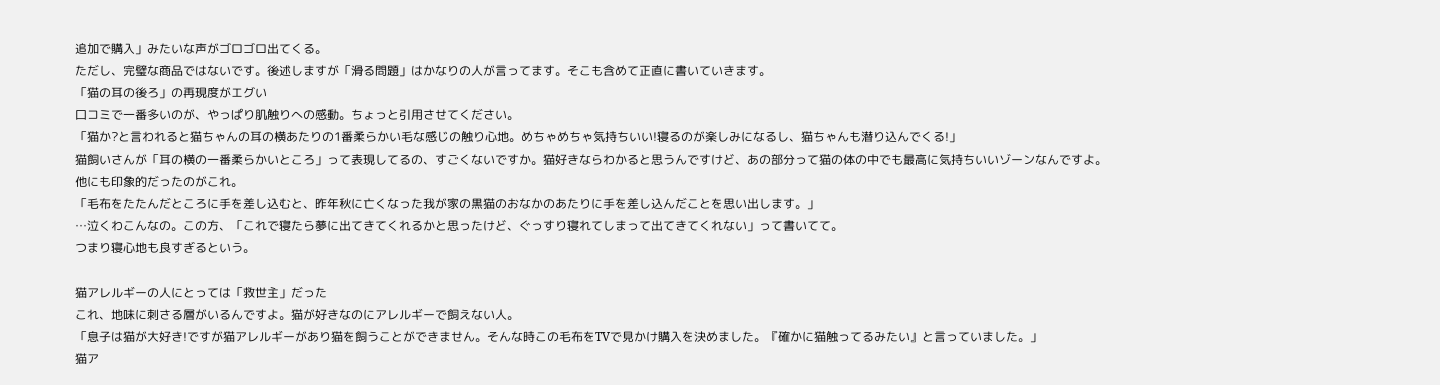追加で購入」みたいな声がゴロゴロ出てくる。
ただし、完璧な商品ではないです。後述しますが「滑る問題」はかなりの人が言ってます。そこも含めて正直に書いていきます。
「猫の耳の後ろ」の再現度がエグい
口コミで一番多いのが、やっぱり肌触りへの感動。ちょっと引用させてください。
「猫か?と言われると猫ちゃんの耳の横あたりの1番柔らかい毛な感じの触り心地。めちゃめちゃ気持ちいい!寝るのが楽しみになるし、猫ちゃんも潜り込んでくる!」
猫飼いさんが「耳の横の一番柔らかいところ」って表現してるの、すごくないですか。猫好きならわかると思うんですけど、あの部分って猫の体の中でも最高に気持ちいいゾーンなんですよ。
他にも印象的だったのがこれ。
「毛布をたたんだところに手を差し込むと、昨年秋に亡くなった我が家の黒猫のおなかのあたりに手を差し込んだことを思い出します。」
…泣くわこんなの。この方、「これで寝たら夢に出てきてくれるかと思ったけど、ぐっすり寝れてしまって出てきてくれない」って書いてて。
つまり寝心地も良すぎるという。

猫アレルギーの人にとっては「救世主」だった
これ、地味に刺さる層がいるんですよ。猫が好きなのにアレルギーで飼えない人。
「息子は猫が大好き!ですが猫アレルギーがあり猫を飼うことができません。そんな時この毛布をTVで見かけ購入を決めました。『確かに猫触ってるみたい』と言っていました。」
猫ア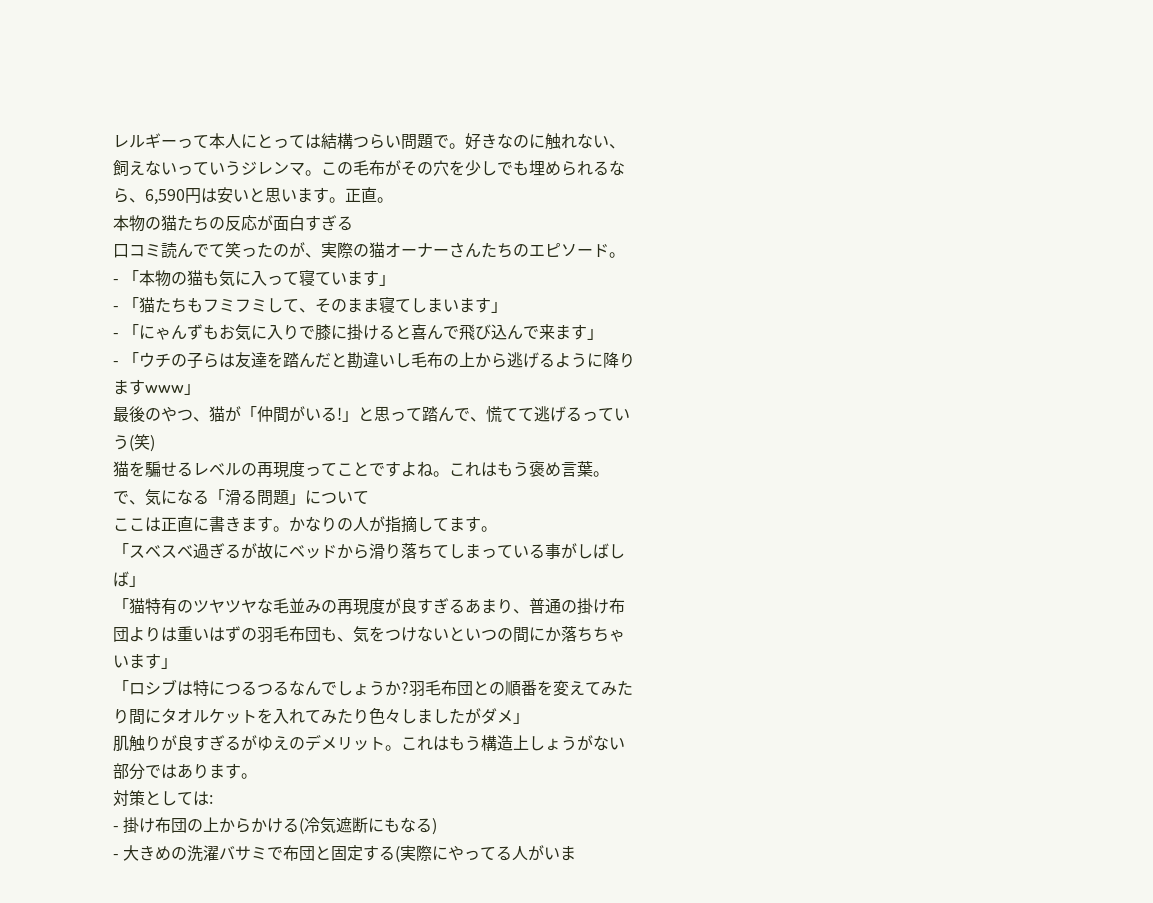レルギーって本人にとっては結構つらい問題で。好きなのに触れない、飼えないっていうジレンマ。この毛布がその穴を少しでも埋められるなら、6,590円は安いと思います。正直。
本物の猫たちの反応が面白すぎる
口コミ読んでて笑ったのが、実際の猫オーナーさんたちのエピソード。
- 「本物の猫も気に入って寝ています」
- 「猫たちもフミフミして、そのまま寝てしまいます」
- 「にゃんずもお気に入りで膝に掛けると喜んで飛び込んで来ます」
- 「ウチの子らは友達を踏んだと勘違いし毛布の上から逃げるように降りますwww」
最後のやつ、猫が「仲間がいる!」と思って踏んで、慌てて逃げるっていう(笑)
猫を騙せるレベルの再現度ってことですよね。これはもう褒め言葉。
で、気になる「滑る問題」について
ここは正直に書きます。かなりの人が指摘してます。
「スベスベ過ぎるが故にベッドから滑り落ちてしまっている事がしばしば」
「猫特有のツヤツヤな毛並みの再現度が良すぎるあまり、普通の掛け布団よりは重いはずの羽毛布団も、気をつけないといつの間にか落ちちゃいます」
「ロシブは特につるつるなんでしょうか?羽毛布団との順番を変えてみたり間にタオルケットを入れてみたり色々しましたがダメ」
肌触りが良すぎるがゆえのデメリット。これはもう構造上しょうがない部分ではあります。
対策としては:
- 掛け布団の上からかける(冷気遮断にもなる)
- 大きめの洗濯バサミで布団と固定する(実際にやってる人がいま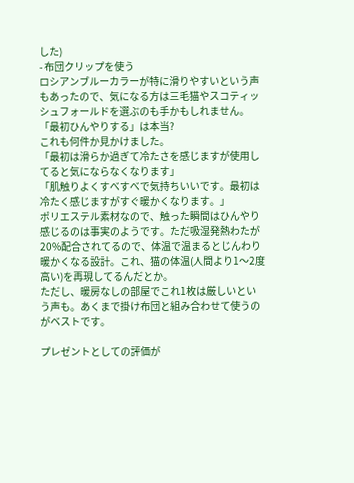した)
- 布団クリップを使う
ロシアンブルーカラーが特に滑りやすいという声もあったので、気になる方は三毛猫やスコティッシュフォールドを選ぶのも手かもしれません。
「最初ひんやりする」は本当?
これも何件か見かけました。
「最初は滑らか過ぎて冷たさを感じますが使用してると気にならなくなります」
「肌触りよくすべすべで気持ちいいです。最初は冷たく感じますがすぐ暖かくなります。」
ポリエステル素材なので、触った瞬間はひんやり感じるのは事実のようです。ただ吸湿発熱わたが20%配合されてるので、体温で温まるとじんわり暖かくなる設計。これ、猫の体温(人間より1〜2度高い)を再現してるんだとか。
ただし、暖房なしの部屋でこれ1枚は厳しいという声も。あくまで掛け布団と組み合わせて使うのがベストです。

プレゼントとしての評価が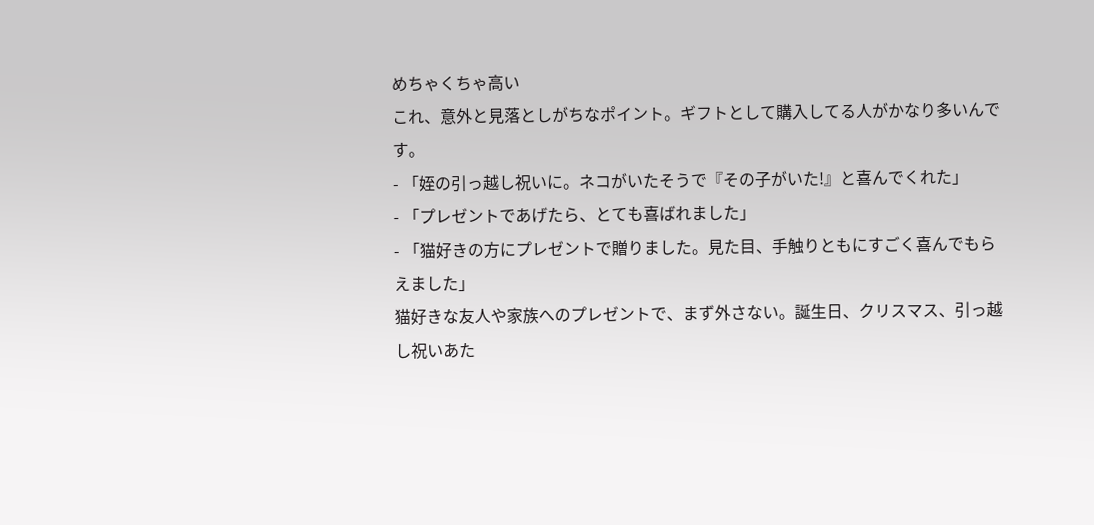めちゃくちゃ高い
これ、意外と見落としがちなポイント。ギフトとして購入してる人がかなり多いんです。
- 「姪の引っ越し祝いに。ネコがいたそうで『その子がいた!』と喜んでくれた」
- 「プレゼントであげたら、とても喜ばれました」
- 「猫好きの方にプレゼントで贈りました。見た目、手触りともにすごく喜んでもらえました」
猫好きな友人や家族へのプレゼントで、まず外さない。誕生日、クリスマス、引っ越し祝いあた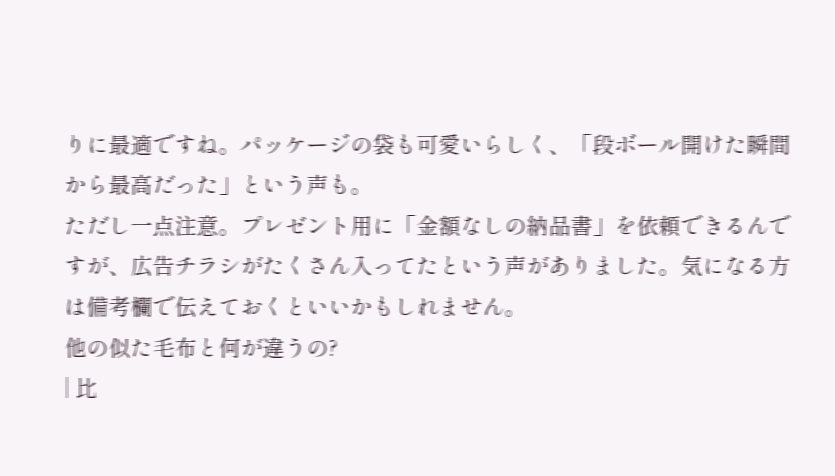りに最適ですね。パッケージの袋も可愛いらしく、「段ボール開けた瞬間から最高だった」という声も。
ただし一点注意。プレゼント用に「金額なしの納品書」を依頼できるんですが、広告チラシがたくさん入ってたという声がありました。気になる方は備考欄で伝えておくといいかもしれません。
他の似た毛布と何が違うの?
| 比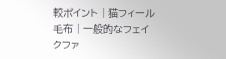較ポイント | 猫フィール毛布 | 一般的なフェイクファ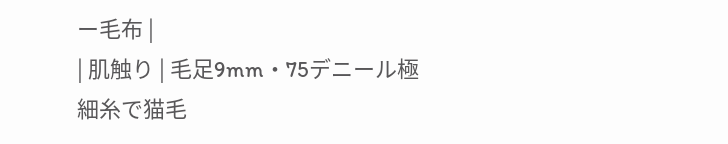ー毛布 |
| 肌触り | 毛足9mm・75デニール極細糸で猫毛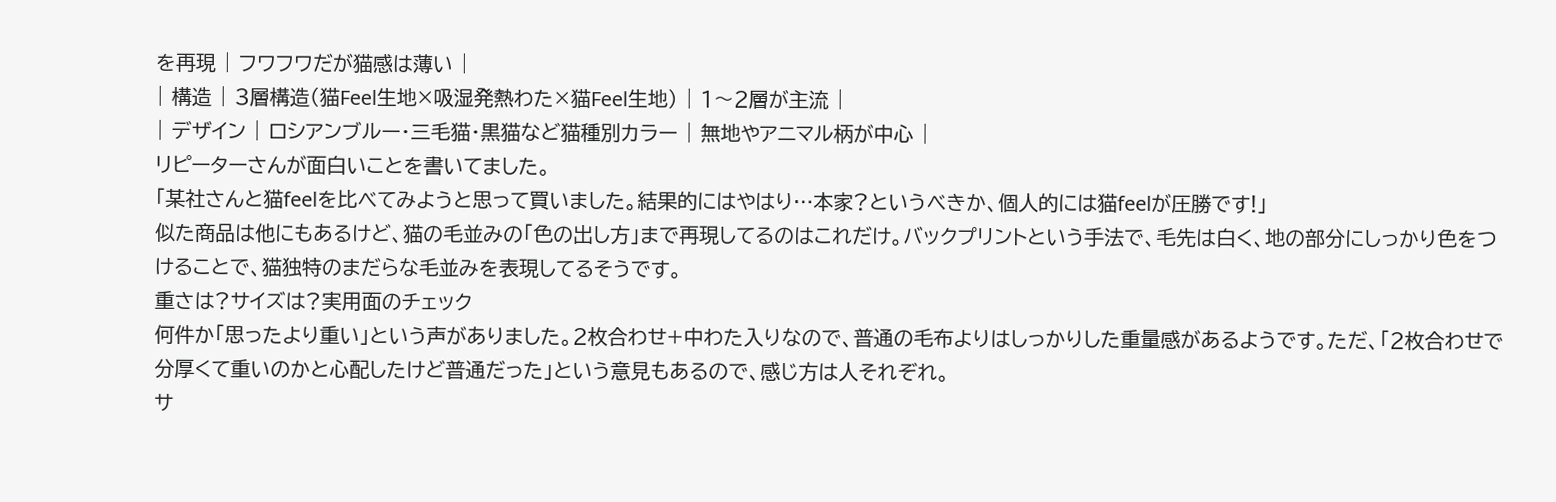を再現 | フワフワだが猫感は薄い |
| 構造 | 3層構造(猫Feel生地×吸湿発熱わた×猫Feel生地) | 1〜2層が主流 |
| デザイン | ロシアンブルー・三毛猫・黒猫など猫種別カラー | 無地やアニマル柄が中心 |
リピーターさんが面白いことを書いてました。
「某社さんと猫feelを比べてみようと思って買いました。結果的にはやはり…本家?というべきか、個人的には猫feelが圧勝です!」
似た商品は他にもあるけど、猫の毛並みの「色の出し方」まで再現してるのはこれだけ。バックプリントという手法で、毛先は白く、地の部分にしっかり色をつけることで、猫独特のまだらな毛並みを表現してるそうです。
重さは?サイズは?実用面のチェック
何件か「思ったより重い」という声がありました。2枚合わせ+中わた入りなので、普通の毛布よりはしっかりした重量感があるようです。ただ、「2枚合わせで分厚くて重いのかと心配したけど普通だった」という意見もあるので、感じ方は人それぞれ。
サ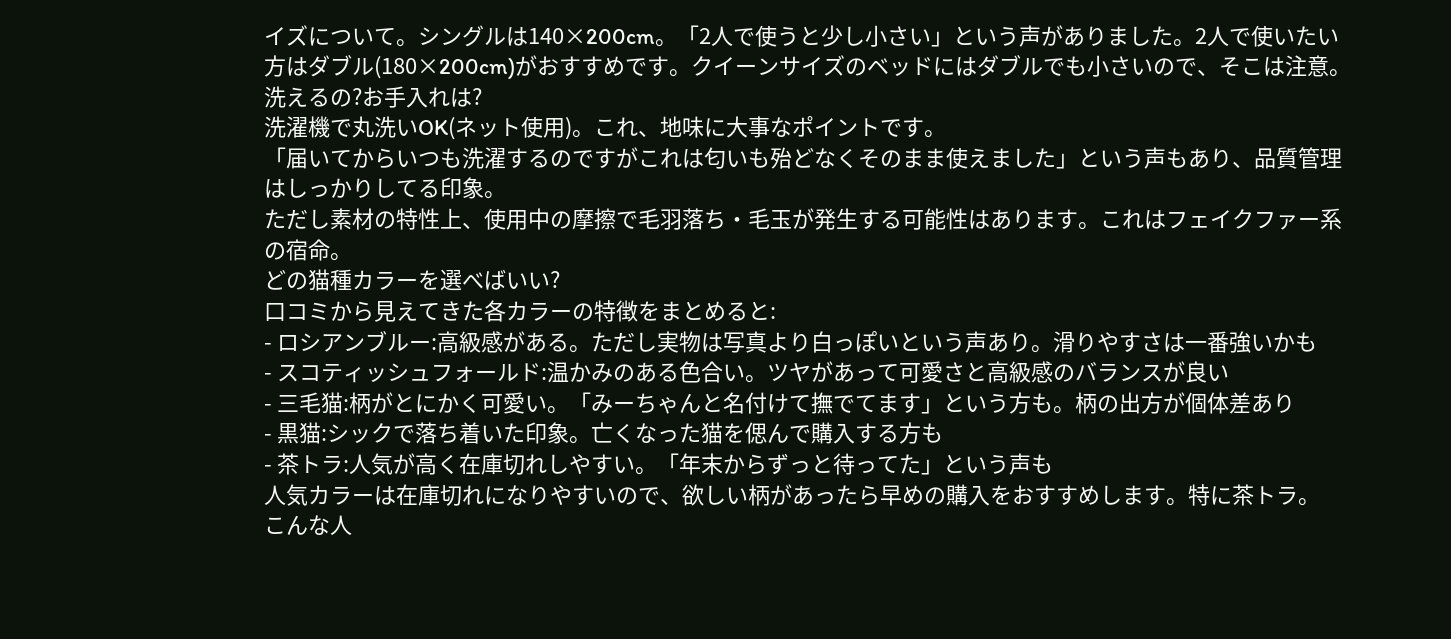イズについて。シングルは140×200cm。「2人で使うと少し小さい」という声がありました。2人で使いたい方はダブル(180×200cm)がおすすめです。クイーンサイズのベッドにはダブルでも小さいので、そこは注意。
洗えるの?お手入れは?
洗濯機で丸洗いOK(ネット使用)。これ、地味に大事なポイントです。
「届いてからいつも洗濯するのですがこれは匂いも殆どなくそのまま使えました」という声もあり、品質管理はしっかりしてる印象。
ただし素材の特性上、使用中の摩擦で毛羽落ち・毛玉が発生する可能性はあります。これはフェイクファー系の宿命。
どの猫種カラーを選べばいい?
口コミから見えてきた各カラーの特徴をまとめると:
- ロシアンブルー:高級感がある。ただし実物は写真より白っぽいという声あり。滑りやすさは一番強いかも
- スコティッシュフォールド:温かみのある色合い。ツヤがあって可愛さと高級感のバランスが良い
- 三毛猫:柄がとにかく可愛い。「みーちゃんと名付けて撫でてます」という方も。柄の出方が個体差あり
- 黒猫:シックで落ち着いた印象。亡くなった猫を偲んで購入する方も
- 茶トラ:人気が高く在庫切れしやすい。「年末からずっと待ってた」という声も
人気カラーは在庫切れになりやすいので、欲しい柄があったら早めの購入をおすすめします。特に茶トラ。
こんな人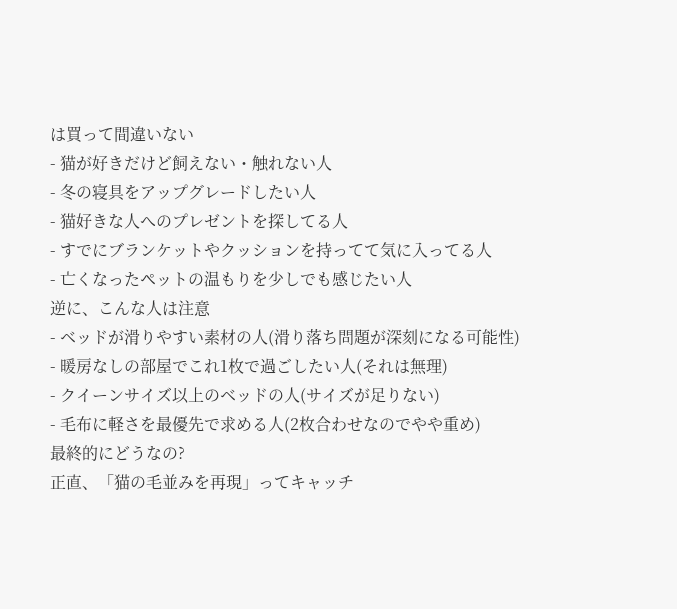は買って間違いない
- 猫が好きだけど飼えない・触れない人
- 冬の寝具をアップグレードしたい人
- 猫好きな人へのプレゼントを探してる人
- すでにブランケットやクッションを持ってて気に入ってる人
- 亡くなったペットの温もりを少しでも感じたい人
逆に、こんな人は注意
- ベッドが滑りやすい素材の人(滑り落ち問題が深刻になる可能性)
- 暖房なしの部屋でこれ1枚で過ごしたい人(それは無理)
- クイーンサイズ以上のベッドの人(サイズが足りない)
- 毛布に軽さを最優先で求める人(2枚合わせなのでやや重め)
最終的にどうなの?
正直、「猫の毛並みを再現」ってキャッチ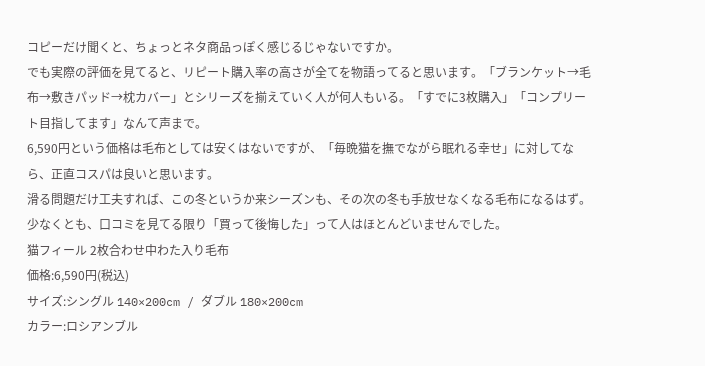コピーだけ聞くと、ちょっとネタ商品っぽく感じるじゃないですか。
でも実際の評価を見てると、リピート購入率の高さが全てを物語ってると思います。「ブランケット→毛布→敷きパッド→枕カバー」とシリーズを揃えていく人が何人もいる。「すでに3枚購入」「コンプリート目指してます」なんて声まで。
6,590円という価格は毛布としては安くはないですが、「毎晩猫を撫でながら眠れる幸せ」に対してなら、正直コスパは良いと思います。
滑る問題だけ工夫すれば、この冬というか来シーズンも、その次の冬も手放せなくなる毛布になるはず。少なくとも、口コミを見てる限り「買って後悔した」って人はほとんどいませんでした。
猫フィール 2枚合わせ中わた入り毛布
価格:6,590円(税込)
サイズ:シングル 140×200cm / ダブル 180×200cm
カラー:ロシアンブル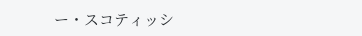ー・スコティッシ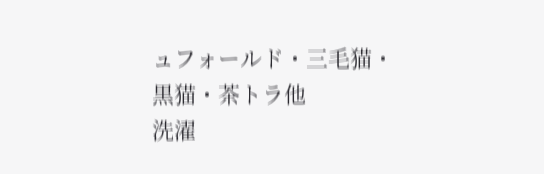ュフォールド・三毛猫・黒猫・茶トラ他
洗濯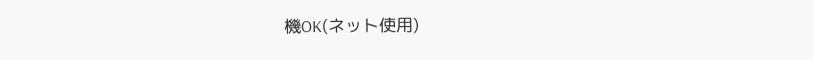機OK(ネット使用)